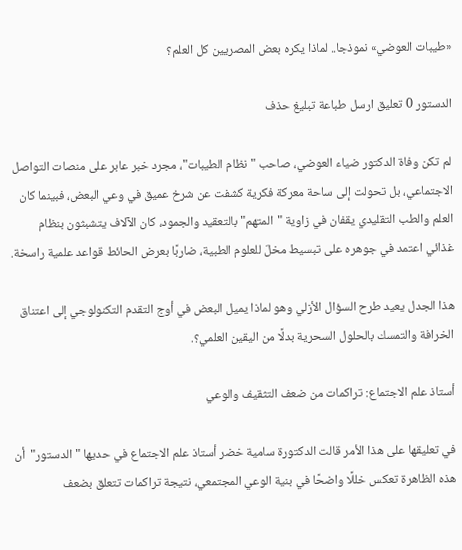«طيبات العوضي» نموذجا.. لماذا يكره بعض المصريين كل العلم؟

الدستور 0 تعليق ارسل طباعة تبليغ حذف

لم تكن وفاة الدكتور ضياء العوضي، صاحب "نظام الطيبات"، مجرد خبر عابر على منصات التواصل الاجتماعي، بل تحولت إلى ساحة معركة فكرية كشفت عن شرخ عميق في وعي البعض، فبينما كان العلم والطب التقليدي يقفان في زاوية "المتهم" بالتعقيد والجمود، كان الآلاف يتشبثون بنظام غذائي اعتمد في جوهره على تبسيط مخلّ للعلوم الطبية، ضاربًا بعرض الحائط قواعد علمية راسخة.

هذا الجدل يعيد طرح السؤال الأزلي وهو لماذا يميل البعض في أوج التقدم التكنولوجي إلى اعتناق الخرافة والتمسك بالحلول السحرية بدلًا من اليقين العلمي؟.

أستاذ علم الاجتماع: تراكمات من ضعف التثقيف والوعي

في تعليقها على هذا الأمر قالت الدكتورة سامية خضر أستاذ علم الاجتماع في حديها "الدستور"  أن هذه الظاهرة تعكس خللًا واضحًا في بنية الوعي المجتمعي، نتيجة تراكمات تتعلق بضعف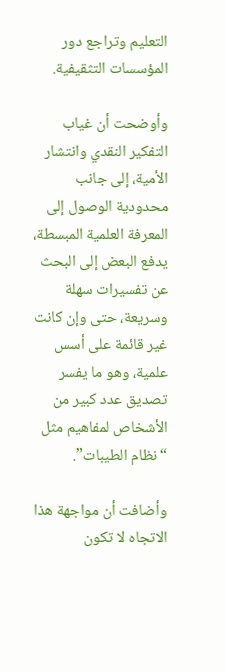التعليم وتراجع دور المؤسسات التثقيفية.

وأوضحت أن غياب التفكير النقدي وانتشار الأمية، إلى جانب محدودية الوصول إلى المعرفة العلمية المبسطة، يدفع البعض إلى البحث عن تفسيرات سهلة وسريعة، حتى وإن كانت غير قائمة على أسس علمية، وهو ما يفسر تصديق عدد كبير من الأشخاص لمفاهيم مثل “نظام الطيبات”.

وأضافت أن مواجهة هذا الاتجاه لا تكون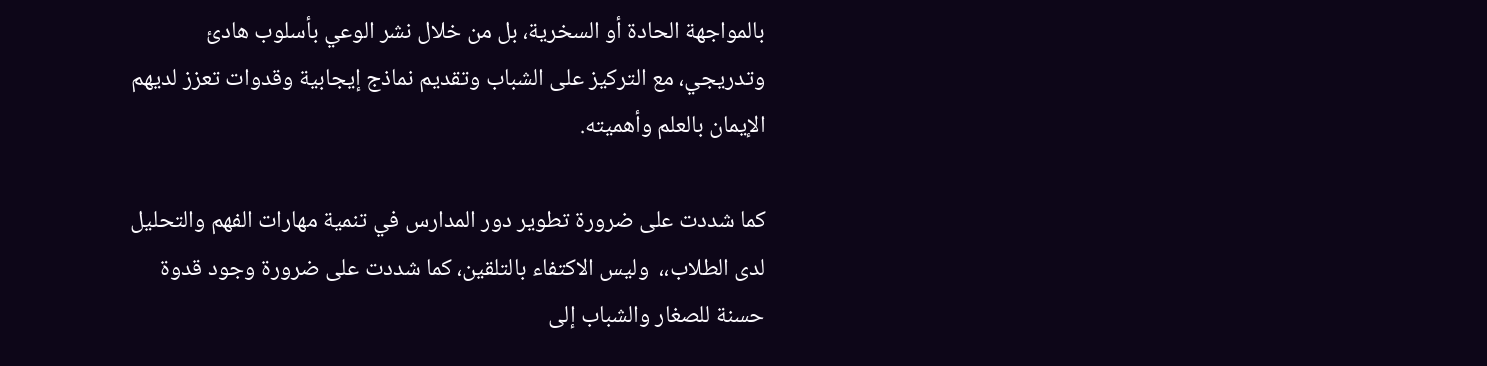بالمواجهة الحادة أو السخرية، بل من خلال نشر الوعي بأسلوب هادئ وتدريجي، مع التركيز على الشباب وتقديم نماذج إيجابية وقدوات تعزز لديهم الإيمان بالعلم وأهميته.

كما شددت على ضرورة تطوير دور المدارس في تنمية مهارات الفهم والتحليل لدى الطلاب،،  وليس الاكتفاء بالتلقين، كما شددت على ضرورة وجود قدوة حسنة للصغار والشباب إلى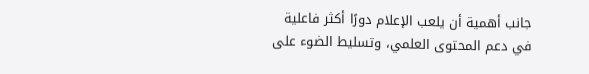جانب أهمية أن يلعب الإعلام دورًا أكثر فاعلية في دعم المحتوى العلمي، وتسليط الضوء على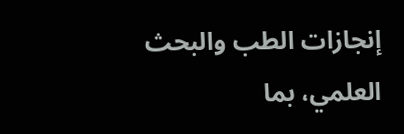إنجازات الطب والبحث العلمي، بما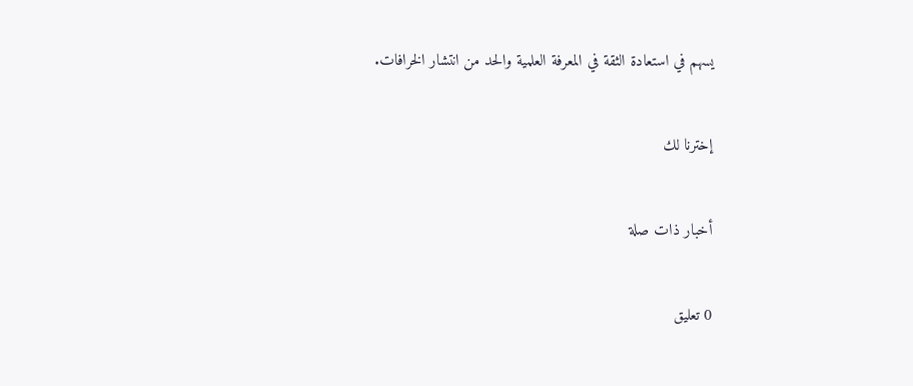يسهم في استعادة الثقة في المعرفة العلمية والحد من انتشار الخرافات.

إخترنا لك

أخبار ذات صلة

0 تعليق